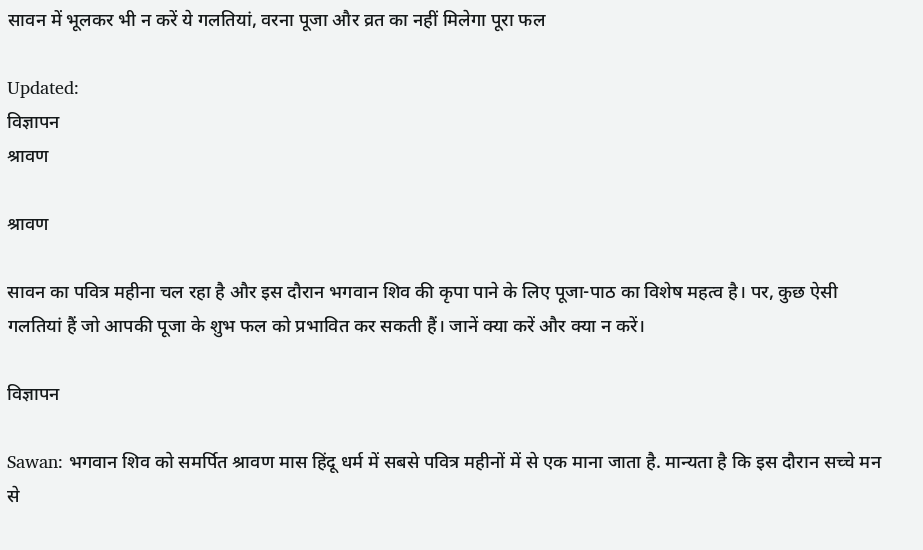सावन में भूलकर भी न करें ये गलतियां, वरना पूजा और व्रत का नहीं मिलेगा पूरा फल

Updated:
विज्ञापन
श्रावण

श्रावण

सावन का पवित्र महीना चल रहा है और इस दौरान भगवान शिव की कृपा पाने के लिए पूजा-पाठ का विशेष महत्व है। पर, कुछ ऐसी गलतियां हैं जो आपकी पूजा के शुभ फल को प्रभावित कर सकती हैं। जानें क्या करें और क्या न करें।

विज्ञापन

Sawan: भगवान शिव को समर्पित श्रावण मास हिंदू धर्म में सबसे पवित्र महीनों में से एक माना जाता है. मान्यता है कि इस दौरान सच्चे मन से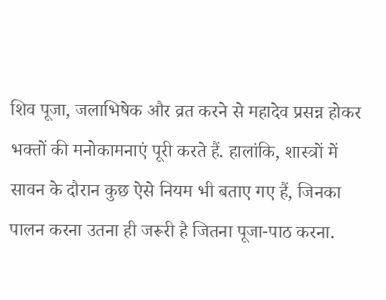शिव पूजा, जलाभिषेक और व्रत करने से महादेव प्रसन्न होकर भक्तों की मनोकामनाएं पूरी करते हैं. हालांकि, शास्त्रों में सावन के दौरान कुछ ऐसे नियम भी बताए गए हैं, जिनका पालन करना उतना ही जरूरी है जितना पूजा-पाठ करना.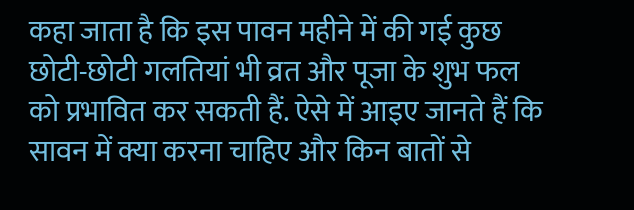कहा जाता है कि इस पावन महीने में की गई कुछ छोटी-छोटी गलतियां भी व्रत और पूजा के शुभ फल को प्रभावित कर सकती हैं. ऐसे में आइए जानते हैं कि सावन में क्या करना चाहिए और किन बातों से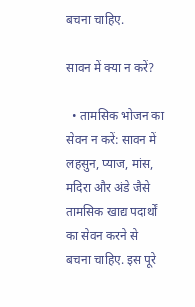बचना चाहिए.

सावन में क्या न करें?

  • तामसिक भोजन का सेवन न करें: सावन में लहसुन, प्याज, मांस, मदिरा और अंडे जैसे तामसिक खाद्य पदार्थों का सेवन करने से बचना चाहिए. इस पूरे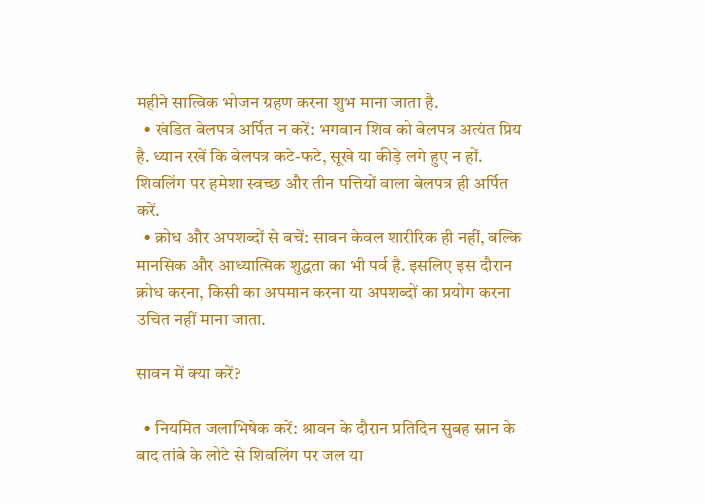महीने सात्विक भोजन ग्रहण करना शुभ माना जाता है.
  • खंडित बेलपत्र अर्पित न करें: भगवान शिव को बेलपत्र अत्यंत प्रिय है. ध्यान रखें कि बेलपत्र कटे-फटे, सूखे या कीड़े लगे हुए न हों. शिवलिंग पर हमेशा स्वच्छ और तीन पत्तियों वाला बेलपत्र ही अर्पित करें.
  • क्रोध और अपशब्दों से बचें: सावन केवल शारीरिक ही नहीं, बल्कि मानसिक और आध्यात्मिक शुद्धता का भी पर्व है. इसलिए इस दौरान क्रोध करना, किसी का अपमान करना या अपशब्दों का प्रयोग करना उचित नहीं माना जाता.

सावन में क्या करें?

  • नियमित जलाभिषेक करें: श्रावन के दौरान प्रतिदिन सुबह स्नान के बाद तांबे के लोटे से शिवलिंग पर जल या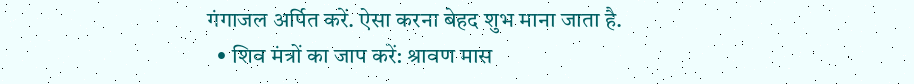गंगाजल अर्पित करें. ऐसा करना बेहद शुभ माना जाता है.
  • शिव मंत्रों का जाप करें: श्रावण मास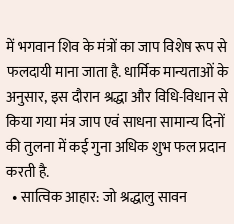में भगवान शिव के मंत्रों का जाप विशेष रूप से फलदायी माना जाता है. धार्मिक मान्यताओं के अनुसार, इस दौरान श्रद्धा और विधि-विधान से किया गया मंत्र जाप एवं साधना सामान्य दिनों की तुलना में कई गुना अधिक शुभ फल प्रदान करती है.
  • सात्विक आहार: जो श्रद्धालु सावन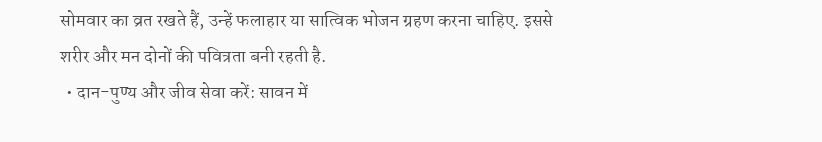सोमवार का व्रत रखते हैं, उन्हें फलाहार या सात्विक भोजन ग्रहण करना चाहिए. इससे शरीर और मन दोनों की पवित्रता बनी रहती है.
  • दान-पुण्य और जीव सेवा करें: सावन में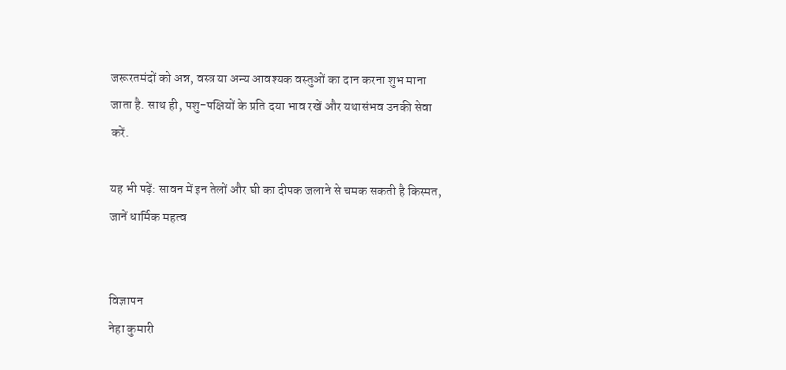जरूरतमंदों को अन्न, वस्त्र या अन्य आवश्यक वस्तुओं का दान करना शुभ माना जाता है. साथ ही, पशु-पक्षियों के प्रति दया भाव रखें और यथासंभव उनकी सेवा करें.

यह भी पढ़ें: सावन में इन तेलों और घी का दीपक जलाने से चमक सकती है किस्मत, जानें धार्मिक महत्व


विज्ञापन
नेहा कुमारी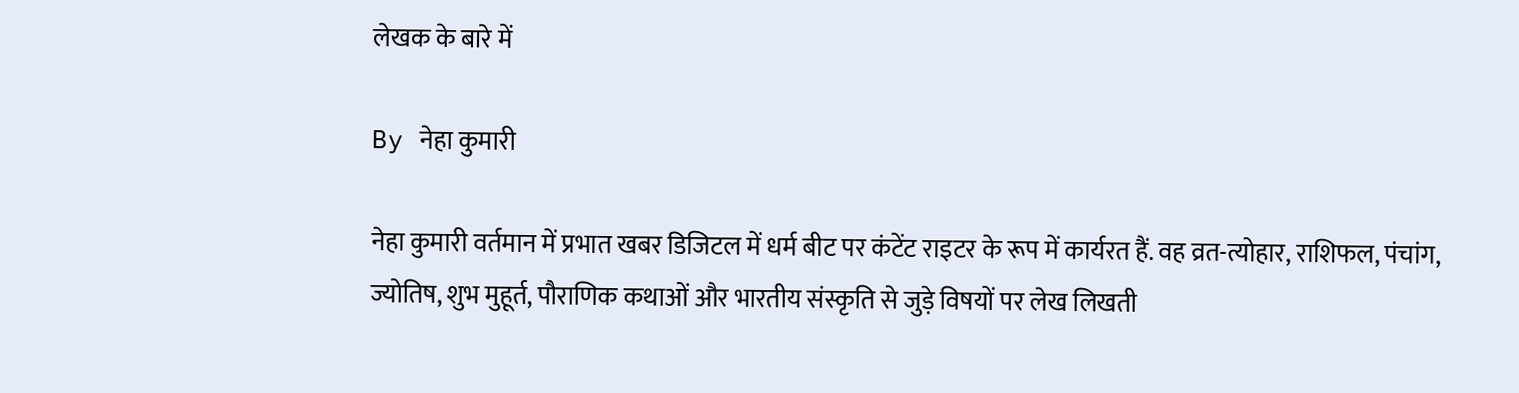लेखक के बारे में

By नेहा कुमारी

नेहा कुमारी वर्तमान में प्रभात खबर डिजिटल में धर्म बीट पर कंटेंट राइटर के रूप में कार्यरत हैं. वह व्रत-त्योहार, राशिफल, पंचांग, ज्योतिष, शुभ मुहूर्त, पौराणिक कथाओं और भारतीय संस्कृति से जुड़े विषयों पर लेख लिखती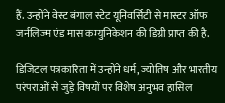हैं. उन्होंने वेस्ट बंगाल स्टेट यूनिवर्सिटी से मास्टर ऑफ जर्नलिज्म एंड मास कम्युनिकेशन की डिग्री प्राप्त की है.

डिजिटल पत्रकारिता में उन्होंने धर्म, ज्योतिष और भारतीय परंपराओं से जुड़े विषयों पर विशेष अनुभव हासिल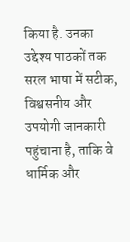किया है. उनका उद्देश्य पाठकों तक सरल भाषा में सटीक, विश्वसनीय और उपयोगी जानकारी पहुंचाना है, ताकि वे धार्मिक और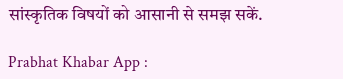सांस्कृतिक विषयों को आसानी से समझ सकें.

Prabhat Khabar App :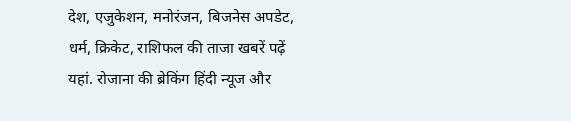देश, एजुकेशन, मनोरंजन, बिजनेस अपडेट, धर्म, क्रिकेट, राशिफल की ताजा खबरें पढ़ें यहां. रोजाना की ब्रेकिंग हिंदी न्यूज और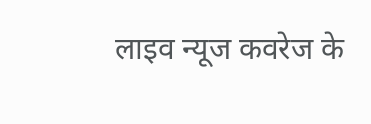लाइव न्यूज कवरेज के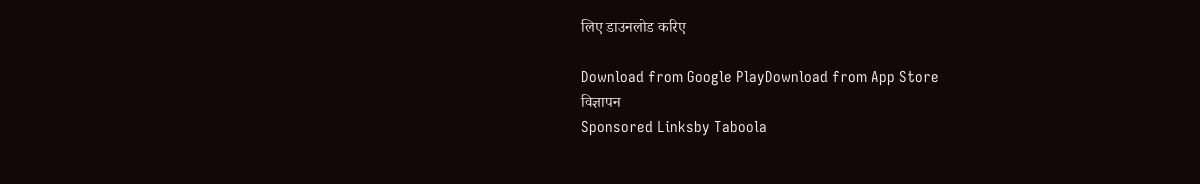लिए डाउनलोड करिए

Download from Google PlayDownload from App Store
विज्ञापन
Sponsored Linksby Taboola